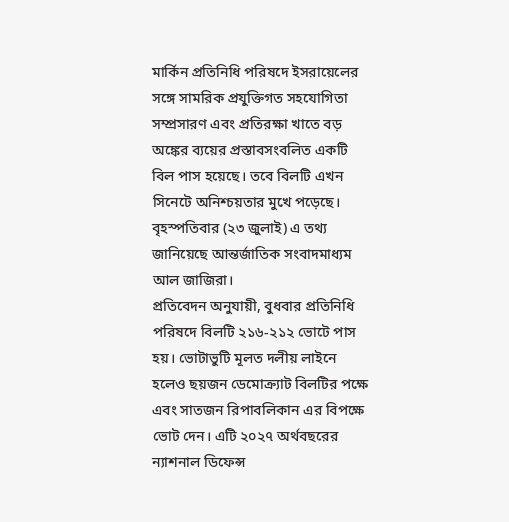মার্কিন প্রতিনিধি পরিষদে ইসরায়েলের সঙ্গে সামরিক প্রযুক্তিগত সহযোগিতা সম্প্রসারণ এবং প্রতিরক্ষা খাতে বড় অঙ্কের ব্যয়ের প্রস্তাবসংবলিত একটি বিল পাস হয়েছে। তবে বিলটি এখন সিনেটে অনিশ্চয়তার মুখে পড়েছে।
বৃহস্পতিবার (২৩ জুলাই) এ তথ্য জানিয়েছে আন্তর্জাতিক সংবাদমাধ্যম আল জাজিরা।
প্রতিবেদন অনুযায়ী, বুধবার প্রতিনিধি পরিষদে বিলটি ২১৬-২১২ ভোটে পাস হয়। ভোটাভুটি মূলত দলীয় লাইনে হলেও ছয়জন ডেমোক্র্যাট বিলটির পক্ষে এবং সাতজন রিপাবলিকান এর বিপক্ষে ভোট দেন। এটি ২০২৭ অর্থবছরের ন্যাশনাল ডিফেন্স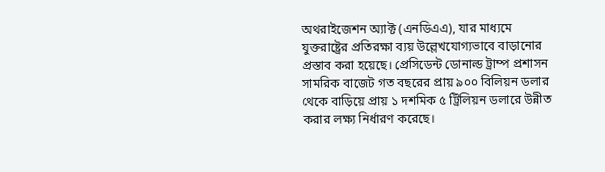অথরাইজেশন অ্যাক্ট (এনডিএএ), যার মাধ্যমে যুক্তরাষ্ট্রের প্রতিরক্ষা ব্যয় উল্লেখযোগ্যভাবে বাড়ানোর প্রস্তাব করা হয়েছে। প্রেসিডেন্ট ডোনাল্ড ট্রাম্প প্রশাসন সামরিক বাজেট গত বছরের প্রায় ৯০০ বিলিয়ন ডলার থেকে বাড়িয়ে প্রায় ১ দশমিক ৫ ট্রিলিয়ন ডলারে উন্নীত করার লক্ষ্য নির্ধারণ করেছে।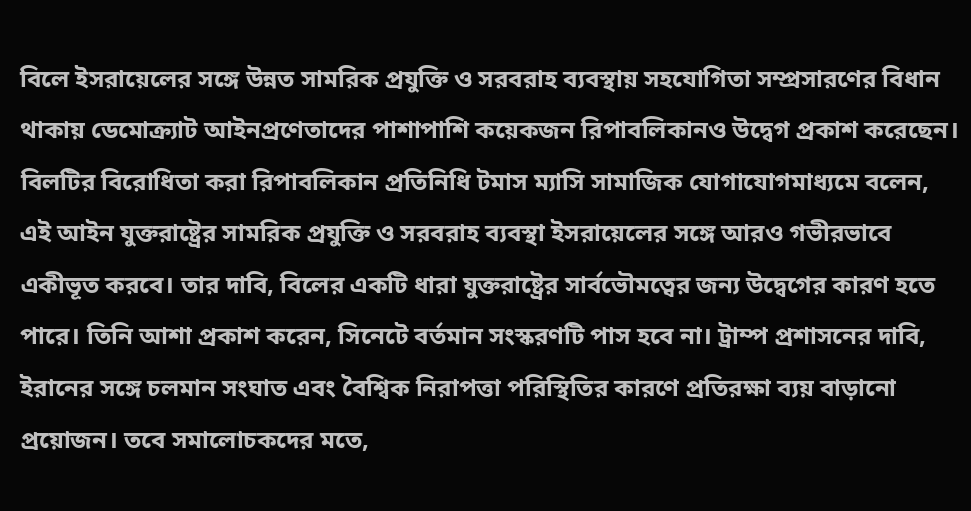বিলে ইসরায়েলের সঙ্গে উন্নত সামরিক প্রযুক্তি ও সরবরাহ ব্যবস্থায় সহযোগিতা সম্প্রসারণের বিধান থাকায় ডেমোক্র্যাট আইনপ্রণেতাদের পাশাপাশি কয়েকজন রিপাবলিকানও উদ্বেগ প্রকাশ করেছেন।
বিলটির বিরোধিতা করা রিপাবলিকান প্রতিনিধি টমাস ম্যাসি সামাজিক যোগাযোগমাধ্যমে বলেন, এই আইন যুক্তরাষ্ট্রের সামরিক প্রযুক্তি ও সরবরাহ ব্যবস্থা ইসরায়েলের সঙ্গে আরও গভীরভাবে একীভূত করবে। তার দাবি, বিলের একটি ধারা যুক্তরাষ্ট্রের সার্বভৌমত্বের জন্য উদ্বেগের কারণ হতে পারে। তিনি আশা প্রকাশ করেন, সিনেটে বর্তমান সংস্করণটি পাস হবে না। ট্রাম্প প্রশাসনের দাবি, ইরানের সঙ্গে চলমান সংঘাত এবং বৈশ্বিক নিরাপত্তা পরিস্থিতির কারণে প্রতিরক্ষা ব্যয় বাড়ানো প্রয়োজন। তবে সমালোচকদের মতে,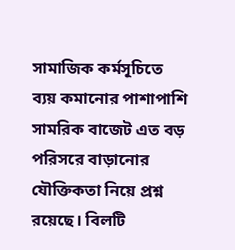সামাজিক কর্মসূচিতে ব্যয় কমানোর পাশাপাশি সামরিক বাজেট এত বড় পরিসরে বাড়ানোর যৌক্তিকতা নিয়ে প্রশ্ন রয়েছে। বিলটি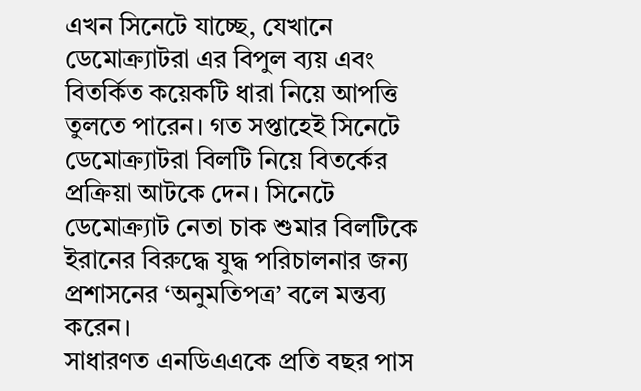এখন সিনেটে যাচ্ছে, যেখানে ডেমোক্র্যাটরা এর বিপুল ব্যয় এবং বিতর্কিত কয়েকটি ধারা নিয়ে আপত্তি তুলতে পারেন। গত সপ্তাহেই সিনেটে ডেমোক্র্যাটরা বিলটি নিয়ে বিতর্কের প্রক্রিয়া আটকে দেন। সিনেটে ডেমোক্র্যাট নেতা চাক শুমার বিলটিকে ইরানের বিরুদ্ধে যুদ্ধ পরিচালনার জন্য প্রশাসনের ‘অনুমতিপত্র’ বলে মন্তব্য করেন।
সাধারণত এনডিএএকে প্রতি বছর পাস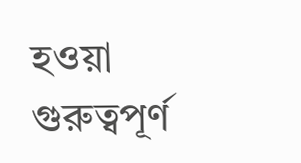হওয়া গুরুত্বপূর্ণ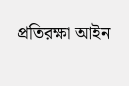প্রতিরক্ষা আইন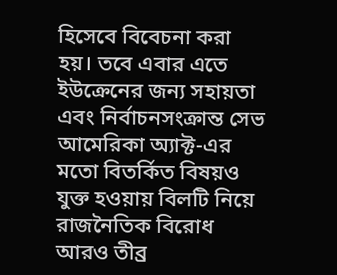হিসেবে বিবেচনা করা হয়। তবে এবার এতে ইউক্রেনের জন্য সহায়তা এবং নির্বাচনসংক্রান্ত সেভ আমেরিকা অ্যাক্ট-এর মতো বিতর্কিত বিষয়ও যুক্ত হওয়ায় বিলটি নিয়ে রাজনৈতিক বিরোধ আরও তীব্র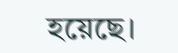হয়েছে।